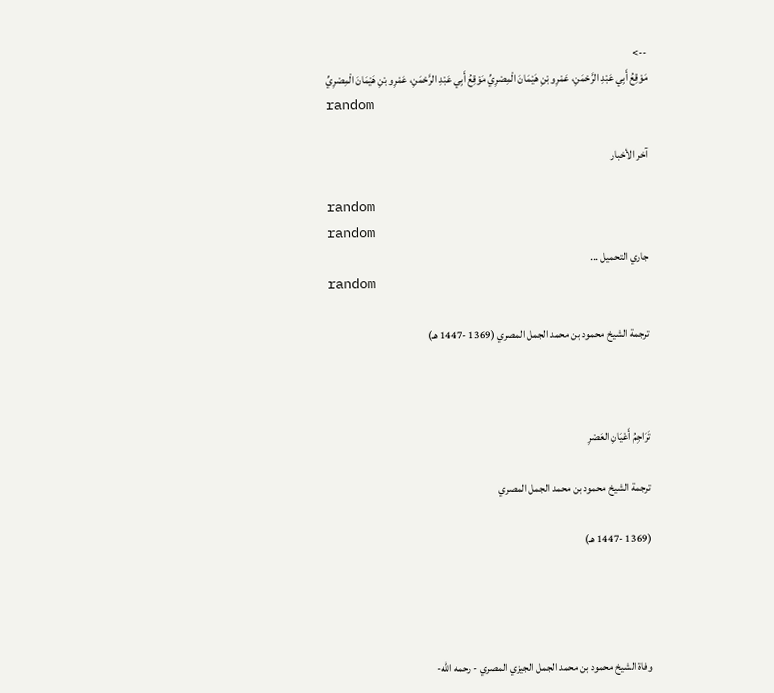-->
مَوْقِعُ أَبِي عَبْدِ الرَّحْمَنِ، عَمْرِو بْنِ هَيْمَانَ الْمِصْرِيِّ مَوْقِعُ أَبِي عَبْدِ الرَّحْمَنِ، عَمْرِو بْنِ هَيْمَانَ الْمِصْرِيِّ
random

آخر الأخبار

random
random
جاري التحميل ...
random

ترجمة الشيخ محمود بن محمد الجمل المصري (1369 -1447 هـ)



تَرَاجِمُ أَعْيَانِ العَصْرِ

ترجمة الشيخ محمود بن محمد الجمل المصري

(1369 -1447 هـ)




وفاة الشيخ محمود بن محمد الجمل الجيزي المصري - رحمه الله-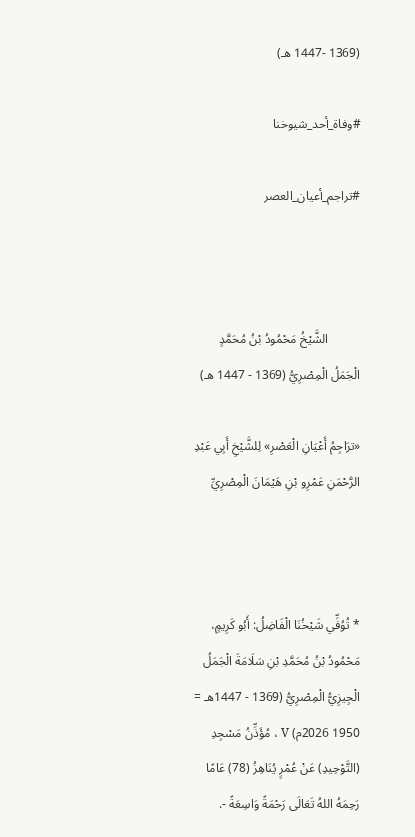(1369 -1447 هـ)

#وفاة_أحد_شيوخنا

#تراجم_أعيان_العصر



          الشَّيْخُ مَحْمُودُ بْنُ مُحَمَّدٍ الْجَمَلُ الْمِصْرِيُّ (1369 - 1447 هـ)

«ترَاجِمُ أَعْيَانِ الْعَصْرِ» لِلشَّيْخِ أَبِي عَبْدِ الرَّحْمَنِ عَمْرِو بْنِ هَيْمَانَ الْمِصْرِيِّ



* تُوُفِّي شَيْخُنَا الْفَاضِلُ: أَبُو كَرِيمٍ، مَحْمُودُ بْنُ مُحَمَّدِ بْنِ سَلَامَةَ الْجَمَلُ الْجِيزِيُّ الْمِصْرِيُّ (1369 - 1447هـ = 1950 2026م) V ، مُؤَذِّنُ مَسْجِدِ (التَّوْحِيدِ) عَنْ عُمْرٍ يُنَاهِزُ (78) عَامًا رَحِمَهُ اللهُ تَعَالَى رَحْمَةً وَاسِعَةً -.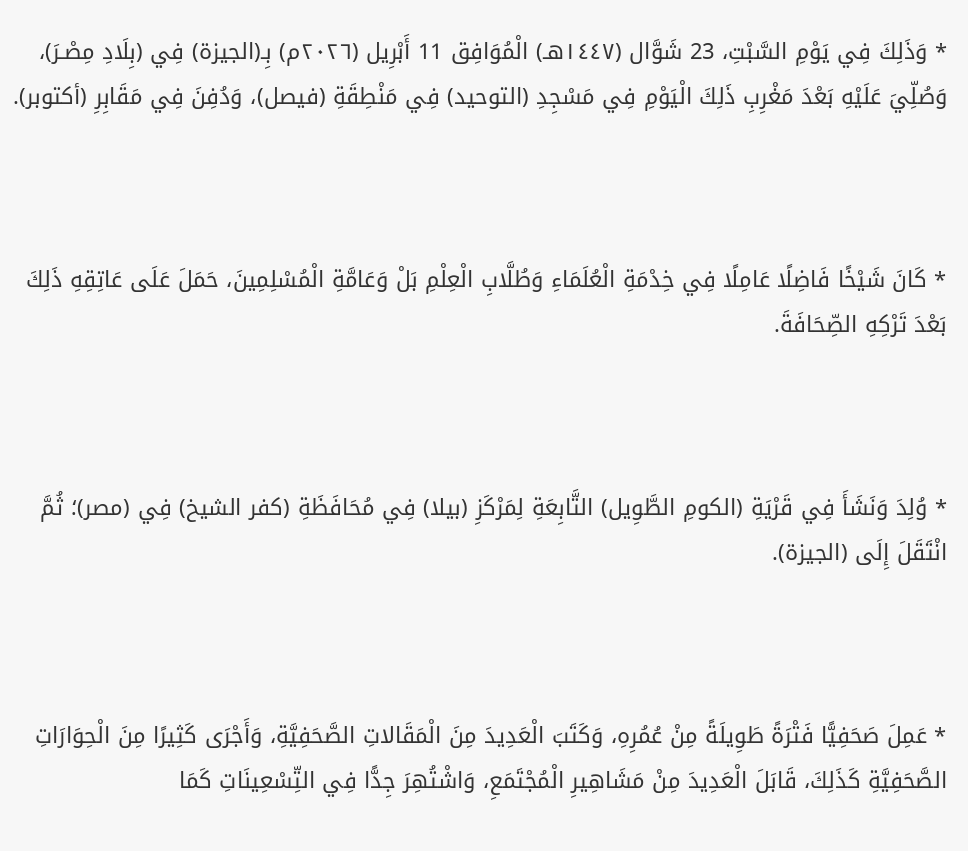* وَذَلِكَ فِي يَوْمِ السَّبْتِ، 23 شَوَّال (١٤٤٧هـ) الْمُوَافِق 11 أَبْرِيل (٢٠٢٦م) بِـ(الجيزة) فِي (بِلَادِ مِصْـرَ)، وَصُلِّيَ عَلَيْهِ بَعْدَ مَغْرِبِ ذَلِكَ الْيَوْمِ فِي مَسْجِدِ (التوحيد) فِي مَنْطِقَةِ (فيصل)، وَدُفِنَ فِي مَقَابِرِ (أكتوبر).



* كَانَ شَيْخًا فَاضِلًا عَامِلًا فِي خِدْمَةِ الْعُلَمَاءِ وَطُلَّابِ الْعِلْمِ بَلْ وَعَامَّةِ الْمُسْلِمِينَ، حَمَلَ عَلَى عَاتِقِهِ ذَلِكَ بَعْدَ تَرْكِهِ الصِّحَافَةَ.



* وُلِدَ وَنَشَأَ فِي قَرْيَةِ (الكومِ الطَّوِيل) التَّابِعَةِ لِمَرْكَزِ (بيلا) فِي مُحَافَظَةِ (كفر الشيخ) فِي (مصر)؛ ثُمَّ انْتَقَلَ إِلَى (الجيزة).



* عَمِلَ صَحَفِيًّا فَتْرَةً طَوِيلَةً مِنْ عُمُرِهِ، وَكَتَبَ الْعَدِيدَ مِنَ الْمَقَالاتِ الصَّحَفِيَّةِ، وَأَجْرَى كَثِيرًا مِنَ الْحِوَارَاتِ الصَّحَفِيَّةِ كَذَلِكَ، قَابَلَ الْعَدِيدَ مِنْ مَشَاهِيرِ الْمُجْتَمَعِ، وَاشْتُهِرَ جِدًّا فِي التِّسْعِينَاتِ كَمَا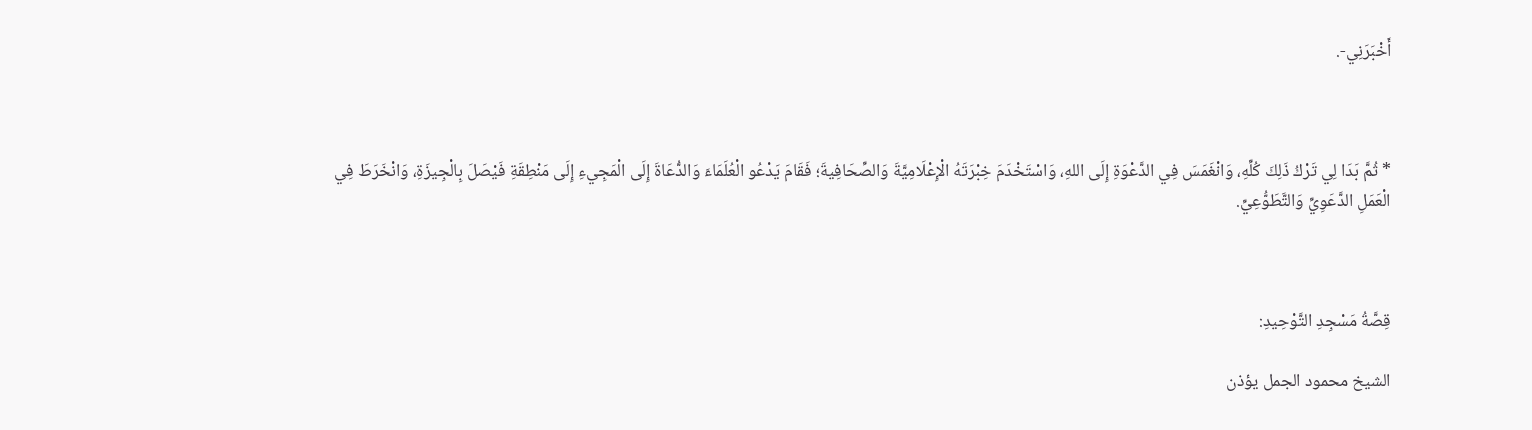أَخْبَرَنِي-.



* ثُمَّ بَدَا لِي تَرْكُ ذَلِكَ كُلِّهِ، وَانْغَمَسَ فِي الدَّعْوَةِ إِلَى اللهِ، وَاسْتَخْدَمَ خِبْرَتَهُ الْإِعْلَامِيَّةَ وَالصِّحَافِيةَ؛ فَقَامَ يَدْعُو الْعُلَمَاءَ وَالدُّعَاةَ إِلَى الْمَجِيءِ إِلَى مَنْطِقَةِ فَيْصَلَ بِالْجِيزَةِ، وَانْخَرَطَ فِي الْعَمَلِ الدَّعَوِيِّ وَالتَّطَوُّعِيِّ.



قِصَّةُ مَسْجِدِ التَّوْحِيدِ:

الشيخ محمود الجمل يؤذن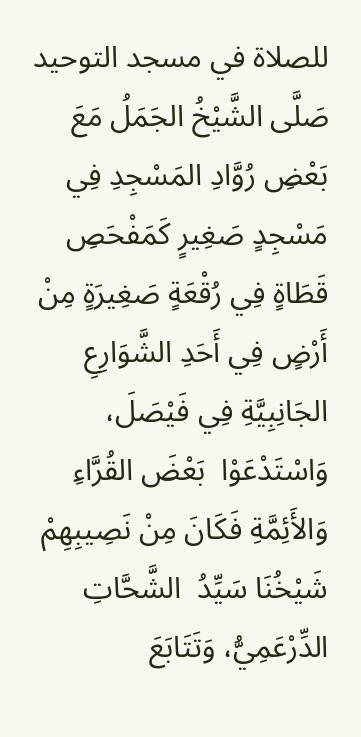للصلاة في مسجد التوحيد
صَلَّى الشَّيْخُ الجَمَلُ مَعَ بَعْضِ رُوَّادِ المَسْجِدِ فِي  مَسْجِدٍ صَغِيرٍ كَمَفْحَصِ قَطَاةٍ فِي رُقْعَةٍ صَغِيرَةٍ مِنْ  أَرْضٍ فِي أَحَدِ الشَّوَارِعِ الجَانِبِيَّةِ فِي فَيْصَلَ، وَاسْتَدْعَوْا  بَعْضَ القُرَّاءِ وَالأَئِمَّةِ فَكَانَ مِنْ نَصِيبِهِمْ شَيْخُنَا سَيِّدُ  الشَّحَّاتِ الدِّرْعَمِيُّ، وَتَتَابَعَ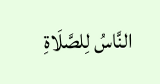النَّاسُ لِلصَّلَاةِ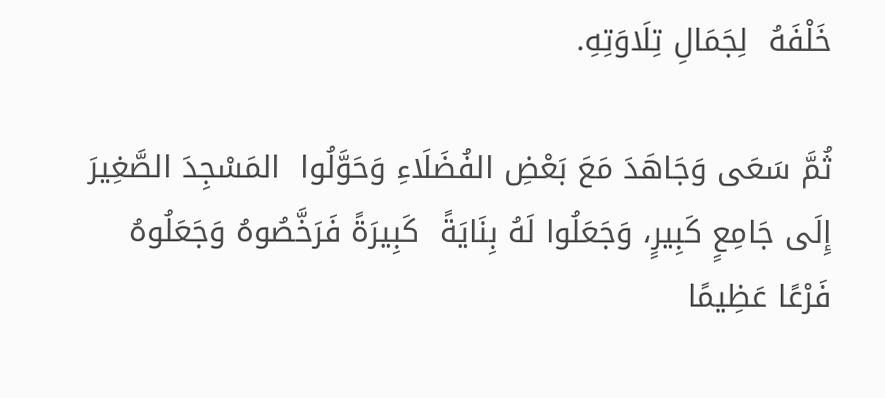خَلْفَهُ  لِجَمَالِ تِلَاوَتِهِ.

ثُمَّ سَعَى وَجَاهَدَ مَعَ بَعْضِ الفُضَلَاءِ وَحَوَّلُوا  المَسْجِدَ الصَّغِيرَ إِلَى جَامِعٍ كَبِيرٍ، وَجَعَلُوا لَهُ بِنَايَةً  كَبِيرَةً فَرَخَّصُوهُ وَجَعَلُوهُ فَرْعًا عَظِيمًا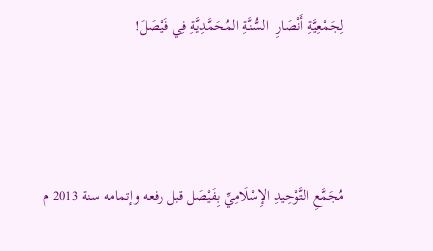لِجَمْعِيَّةِ أَنْصَارِ  السُّنَّةِ المُحَمَّدِيَّةِ فِي فَيْصَلَ!



مُجَمَّعِ التَّوْحِيدِ الإِسْلَامِيِّ بِفَيْصَل قبل رفعه وإتمامه سنة 2013 م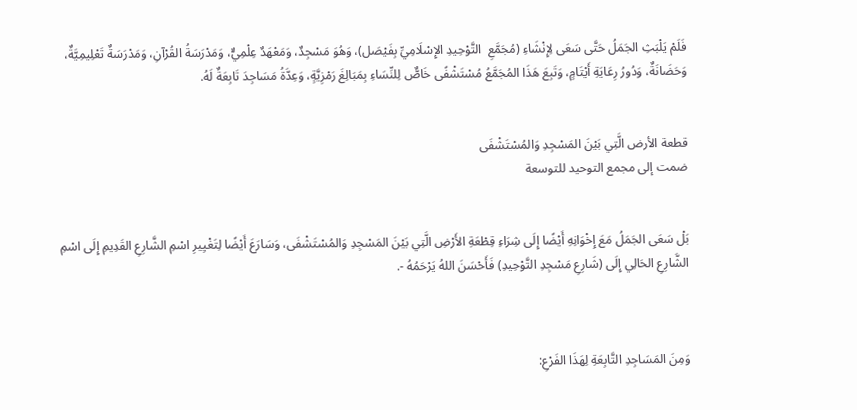فَلَمْ يَلْبَثِ الجَمَلُ حَتَّى سَعَى لِإِنْشَاءِ (مُجَمَّعِ  التَّوْحِيدِ الإِسْلَامِيِّ بِفَيْصَل)، وَهُوَ مَسْجِدٌ، وَمَعْهَدٌ عِلْمِيٌّ، وَمَدْرَسَةُ القُرْآنِ، وَمَدْرَسَةٌ تَعْلِيمِيَّةٌ، وَحَضَانَةٌ، وَدُورُ رِعَايَةِ أَيْتَامٍ، وَتَبِعَ هَذَا المُجَمَّعُ مُسْتَشْفًى خَاصٌّ لِلنِّسَاءِ بِمَبَالِغَ رَمْزِيَّةٍ، وَعِدَّةُ مَسَاجِدَ تَابِعَةٌ لَهُ.


قطعة الأرض الَّتِي بَيْنَ المَسْجِدِ وَالمُسْتَشْفَى
ضمت إلى مجمع التوحيد للتوسعة


بَلْ سَعَى الجَمَلُ مَعَ إِخْوَانِهِ أَيْضًا إِلَى شِرَاءِ قِطْعَةِ الأَرْضِ الَّتِي بَيْنَ المَسْجِدِ وَالمُسْتَشْفَى، وَسَارَعَ أَيْضًا لِتَغْيِيرِ اسْمِ الشَّارِعِ القَدِيمِ إِلَى اسْمِ الشَّارِعِ الحَالِي إِلَى (شَارِعِ مَسْجِدِ التَّوْحِيدِ) فَأَحْسَنَ اللهُ يَرْحَمُهُ -.



وَمِنَ المَسَاجِدِ التَّابِعَةِ لِهَذَا الفَرْعِ: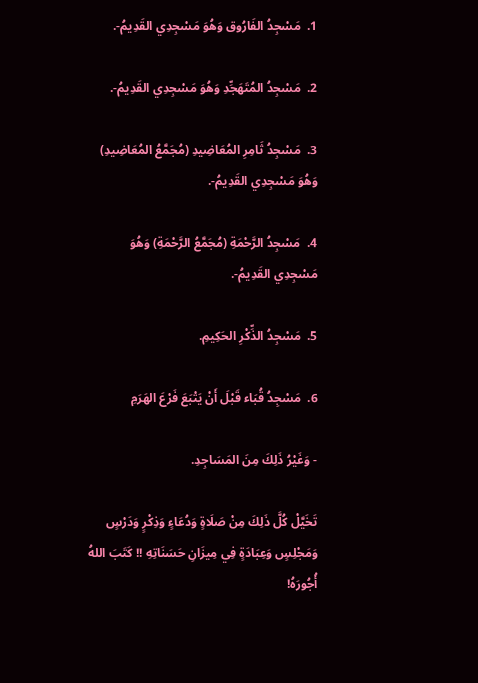1.  مَسْجِدُ الفَارُوق وَهُوَ مَسْجِدِي القَدِيمُ-.

2.  مَسْجِدُ المُتَهَجِّدِ وَهُوَ مَسْجِدِي القَدِيمُ-.

3.  مَسْجِدُ ثَامِرِ المُعَاضِيدِ (مُجَمَّعُ المُعَاضِيدِ) وَهُوَ مَسْجِدِي القَدِيمُ-.

4.  مَسْجِدُ الرَّحْمَةِ (مُجَمَّعُ الرَّحْمَةِ) وَهُوَ مَسْجِدِي القَدِيمُ-.

5.  مَسْجِدُ الذِّكْرِ الحَكِيمِ.

6.  مَسْجِدُ قُبَاء قَبْلَ أَنْ يَتْبَعَ فَرْعَ الهَرَمِ

- وَغَيْرُ ذَلِكَ مِنَ المَسَاجِدِ.

تَخَيَّلْ كُلَّ ذَلِكَ مِنْ صَلَاةٍ وَدُعَاءٍ وَذِكْرٍ وَدَرْسٍ وَمَجْلِسٍ وَعِبَادَةٍ فِي مِيزَانِ حَسَنَاتِهِ !! كَتَبَ اللهُ أُجُورَهُ!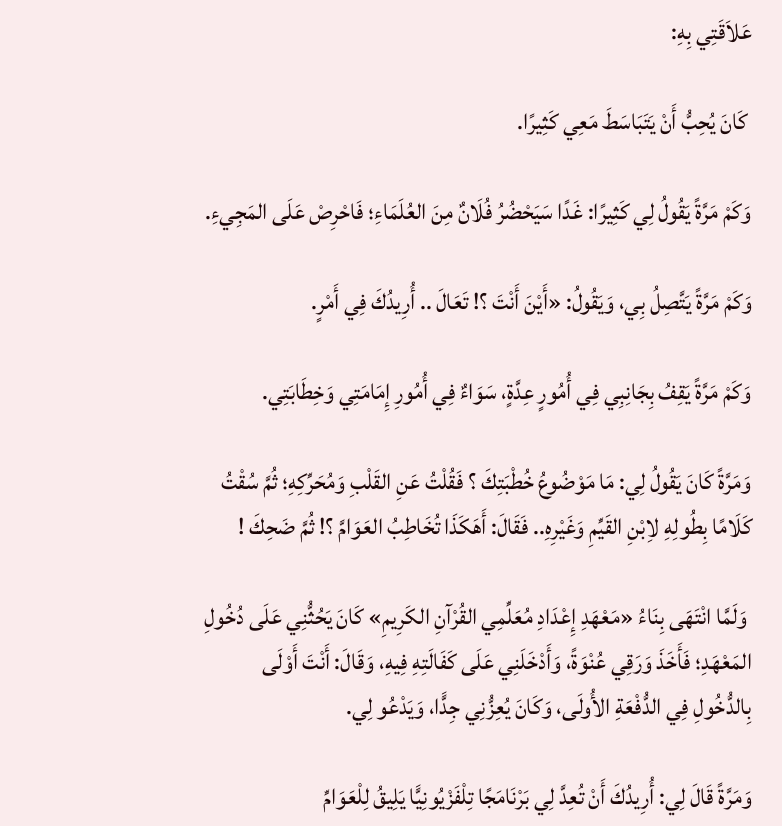عَلاَقَتِي بِهِ:

 كَانَ يُحِبُّ أَنْ يَتَبَاسَطَ مَعِي كَثِيرًا.

وَكَمْ مَرَّةً يَقُولُ لِي كَثِيرًا: غَدًا سَيَحْضُرُ فُلَانٌ مِنَ العُلَمَاءِ؛ فَاحْرِصْ عَلَى المَجِيءِ.

وَكَمْ مَرَّةً يَتَّصِلُ بِي، وَيَقُولُ: «أَيْنَ أَنْتَ ؟! تَعَالَ .. أُرِيدُكَ فِي أَمْرٍ.

وَكَمْ مَرَّةً يَقِفُ بِجَانِبِي فِي أُمُورٍ عِدَّةٍ، سَوَاءٌ فِي أُمُورِ إِمَامَتِي وَخِطَابَتِي.

وَمَرَّةً كَانَ يَقُولُ لِي: مَا مَوْضُوعُ خُطْبَتِكَ ؟ فَقُلْتُ عَنِ القَلْبِ وَمُحَرِّكِهِ؛ ثُمَّ سُقْتُ كَلَامًا بِطُولِهِ لاِبْنِ القَيِّمِ وَغَيْرِهِ.. فَقَالَ: أَهَكَذَا تُخَاطِبُ العَوَامَّ ؟! ثُمَّ ضَحِكَ !

 وَلَمَّا انْتَهَى بِنَاءُ «مَعْهَدِ إِعْدَادِ مُعَلِّمِي القُرْآنِ الكَرِيمِ» كَانَ يَحُثُّنِي عَلَى دُخُولِ المَعْهَدِ؛ فَأَخَذَ وَرَقِي عُنْوَةً، وَأَدْخَلَنِي عَلَى كَفَالَتِهِ فِيهِ، وَقَالَ: أَنْتَ أَوْلَى بِالدُّخُولِ فِي الدُّفْعَةِ الأُولَى، وَكَانَ يُعِزُّنِي جِدًّا، وَيَدْعُو لِي.

وَمَرَّةً قَالَ لِي: أُرِيدُكَ أَنْ تُعِدَّ لِي بَرْنَامَجًا تِلْفَزْيُونِيًّا يَلِيقُ لِلْعَوَامِّ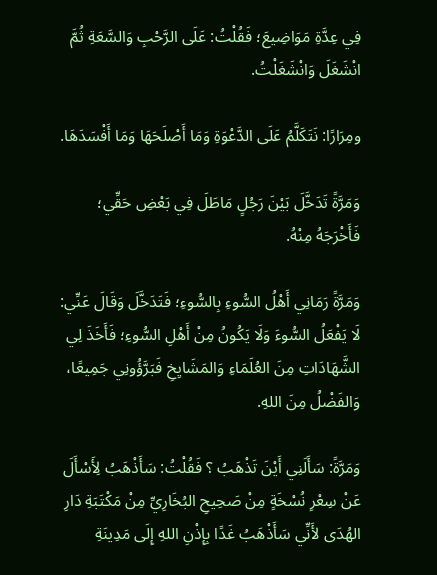فِي عِدَّةِ مَوَاضِيعَ؛ فَقُلْتُ: عَلَى الرَّحْبِ وَالسَّعَةِ ثُمَّ انْشَغَلَ وَانْشَغَلْتُ.

ومِرَارًا: نَتَكَلَّمُ عَلَى الدَّعْوَةِ وَمَا أَصْلَحَهَا وَمَا أَفْسَدَهَا.

وَمَرَّةً تَدَخَّلَ بَيْنَ رَجُلٍ مَاطَلَ فِي بَعْضِ حَقِّي؛ فَأَخْرَجَهُ مِنْهُ.

وَمَرَّةً رَمَانِي أَهْلُ السُّوءِ بِالسُّوءِ؛ فَتَدَخَّلَ وَقَالَ عَنِّي: لَا يَفْعَلُ السُّوءَ وَلَا يَكُونُ مِنْ أَهْلِ السُّوءِ؛ فَأَخَذَ لِي الشَّهَادَاتِ مِنَ العُلَمَاءِ وَالمَشَايِخِ فَبَرَّؤُونِي جَمِيعًا، وَالفَضْلُ مِنَ اللهِ.

وَمَرَّةً: سَأَلَنِي أَيْنَ تَذْهَبُ ؟ فَقُلْتُ: سَأَذْهَبُ لِأَسْأَلَ عَنْ سِعْرِ نُسْخَةٍ مِنْ صَحِيحِ البُخَارِيِّ مِنْ مَكْتَبَةِ دَارِ الهُدَى لأَنِّي سَأَذْهَبُ غَدًا بِإِذْنِ اللهِ إِلَى مَدِينَةِ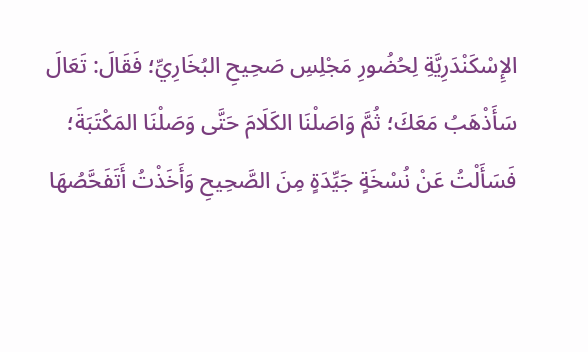الإِسْكَنْدَرِيَّةِ لِحُضُورِ مَجْلِسِ صَحِيحِ البُخَارِيِّ؛ فَقَالَ: تَعَالَ سَأَذْهَبُ مَعَكَ؛ ثُمَّ وَاصَلْنَا الكَلَامَ حَتَّى وَصَلْنَا المَكْتَبَةَ؛ فَسَأَلْتُ عَنْ نُسْخَةٍ جَيِّدَةٍ مِنَ الصَّحِيحِ وَأَخَذْتُ أَتَفَحَّصُهَا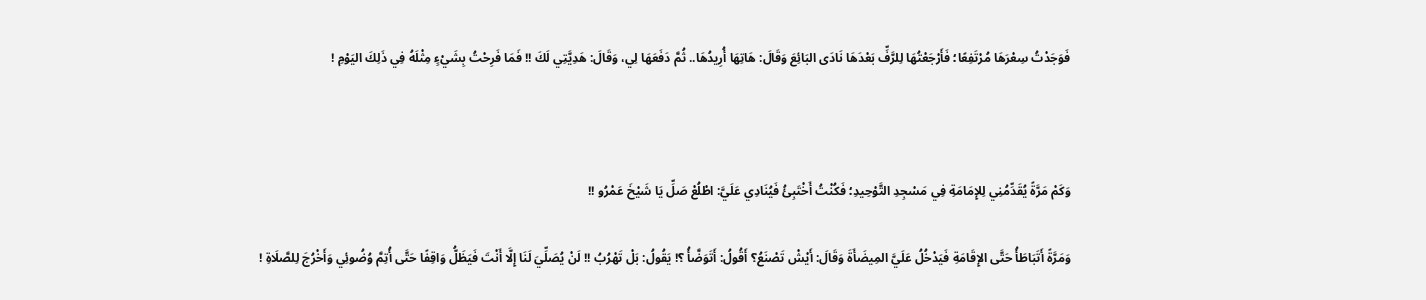فَوَجَدْتُ سِعْرَهَا مُرْتَفِعًا؛ فَأَرْجَعْتُهَا لِلرَّفِّ بَعْدَهَا نَادَى البَائِعَ وَقَالَ: هَاتِهَا أُرِيدُهَا.. ثُمَّ دَفَعَهَا لِي، وَقَالَ: هَدِيَّتِي لَكَ !! فَمَا فَرِحْتُ بِشَيْءٍ مِثْلَهُ فِي ذَلِكَ اليَوْمِ !



وَكَمْ مَرَّةً يُقَدِّمُنِي لِلإِمَامَةِ فِي مَسْجِدِ التَّوْحِيدِ؛ فَكُنْتُ أَخْتَبِئُ فَيُنَادِي عَلَيَّ: اطْلُعْ صَلِّ يَا شَيْخَ عَمْرُو !!

وَمَرَّةً أَتَبَاطَأُ حَتَّى الإِقَامَةِ فَيَدْخُلُ عَلَيَّ المِيضَأَةَ وَقَالَ: أَيْشْ تَصْنَعُ؟ أَقُولُ: أَتَوَضَّأُ ؟! يَقُولُ: بَلْ تَهْرُبُ !! لَنْ يُصَلِّيَ لَنَا إِلَّا أَنْتَ فَيَظَلُّ وَاقِفًا حَتَّى أُتِمَّ وُضُوئِي وَأَخْرُجَ لِلصَّلَاةِ !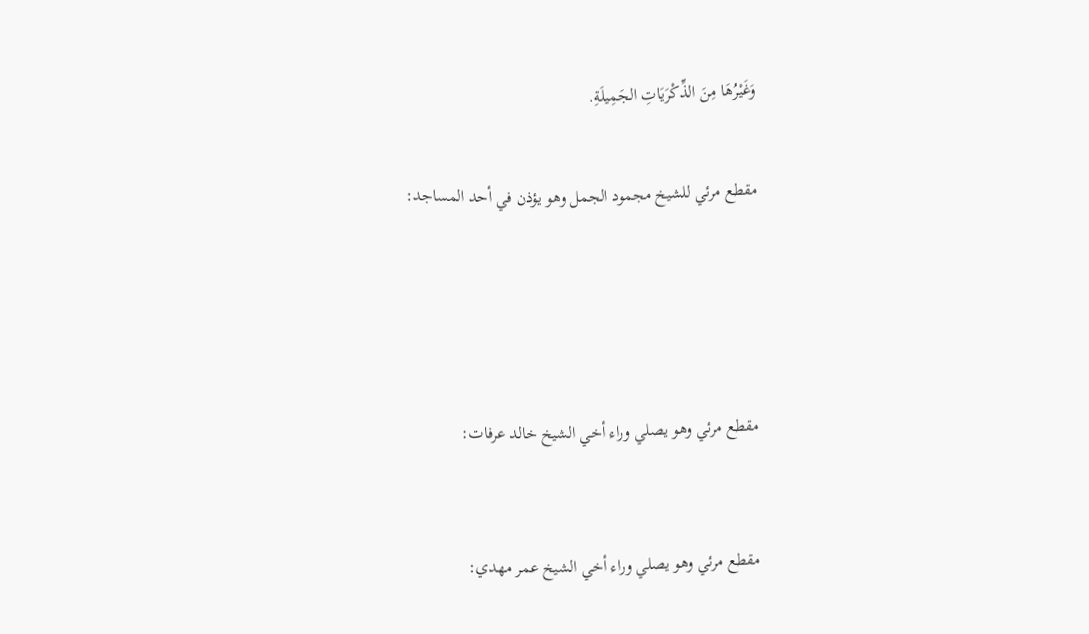وَغَيْرُهَا مِنَ الذِّكْرَيَاتِ الجَمِيلَةِ.


مقطع مرئي للشيخ مجمود الجمل وهو يؤذن في أحد المساجد:






مقطع مرئي وهو يصلي وراء أخي الشيخ خالد عرفات:



مقطع مرئي وهو يصلي وراء أخي الشيخ عمر مهدي: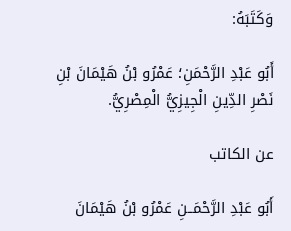وَكَتَبَهُ:

أَبُو عَبْدِ الرَّحْمَنِ؛ عَمْرُو بْنُ هَيْمَانَ بْنِ نَصْرِ الدِّينِ الْجِيزِيُّ الْمِصْرِيُّ.

عن الكاتب

أَبُو عَبْدِ الرَّحْمَــنِ عَمْرُو بْنُ هَيْمَانَ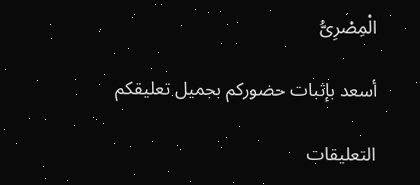الْمِصْرِىُّ

أسعد بإثبات حضوركم بجميل تعليقكم

التعليقات